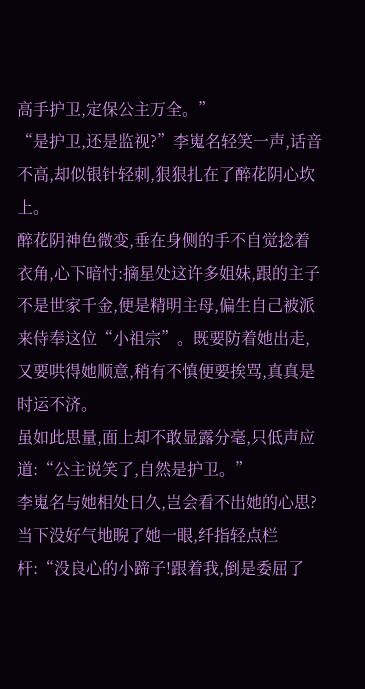高手护卫,定保公主万全。”
“是护卫,还是监视?”李嵬名轻笑一声,话音不高,却似银针轻刺,狠狠扎在了醉花阴心坎上。
醉花阴神色微变,垂在身侧的手不自觉捻着衣角,心下暗忖:摘星处这许多姐妹,跟的主子不是世家千金,便是精明主母,偏生自己被派来侍奉这位“小祖宗”。既要防着她出走,又要哄得她顺意,稍有不慎便要挨骂,真真是时运不济。
虽如此思量,面上却不敢显露分毫,只低声应道:“公主说笑了,自然是护卫。”
李嵬名与她相处日久,岂会看不出她的心思?
当下没好气地睨了她一眼,纤指轻点栏杆:“没良心的小蹄子!跟着我,倒是委屈了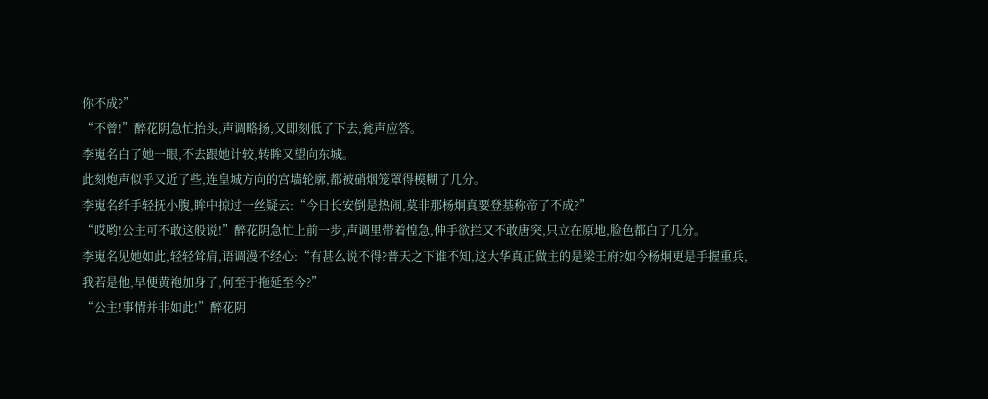你不成?”
“不曾!”醉花阴急忙抬头,声调略扬,又即刻低了下去,瓮声应答。
李嵬名白了她一眼,不去跟她计较,转眸又望向东城。
此刻炮声似乎又近了些,连皇城方向的宫墙轮廓,都被硝烟笼罩得模糊了几分。
李嵬名纤手轻抚小腹,眸中掠过一丝疑云:“今日长安倒是热闹,莫非那杨炯真要登基称帝了不成?”
“哎哟!公主可不敢这般说!”醉花阴急忙上前一步,声调里带着惶急,伸手欲拦又不敢唐突,只立在原地,脸色都白了几分。
李嵬名见她如此,轻轻耸肩,语调漫不经心:“有甚么说不得?普天之下谁不知,这大华真正做主的是梁王府?如今杨炯更是手握重兵,我若是他,早便黄袍加身了,何至于拖延至今?”
“公主!事情并非如此!”醉花阴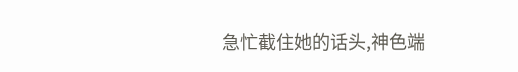急忙截住她的话头,神色端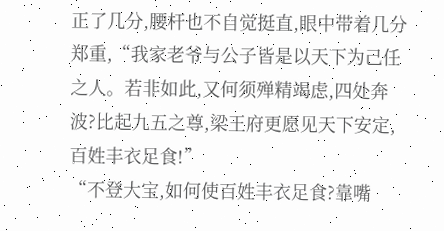正了几分,腰杆也不自觉挺直,眼中带着几分郑重,“我家老爷与公子皆是以天下为己任之人。若非如此,又何须殚精竭虑,四处奔波?比起九五之尊,梁王府更愿见天下安定,百姓丰衣足食!”
“不登大宝,如何使百姓丰衣足食?靠嘴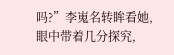吗?”李嵬名转眸看她,眼中带着几分探究,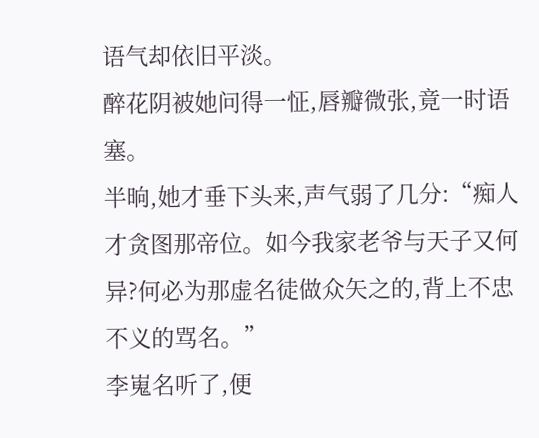语气却依旧平淡。
醉花阴被她问得一怔,唇瓣微张,竟一时语塞。
半晌,她才垂下头来,声气弱了几分:“痴人才贪图那帝位。如今我家老爷与天子又何异?何必为那虚名徒做众矢之的,背上不忠不义的骂名。”
李嵬名听了,便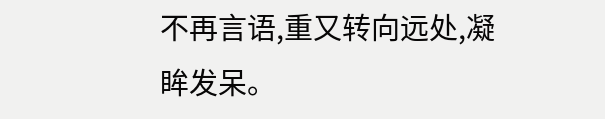不再言语,重又转向远处,凝眸发呆。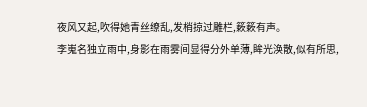夜风又起,吹得她青丝缭乱,发梢掠过雕栏,簌簌有声。
李嵬名独立雨中,身影在雨雾间显得分外单薄,眸光涣散,似有所思,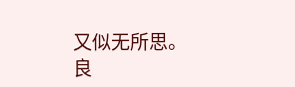又似无所思。
良